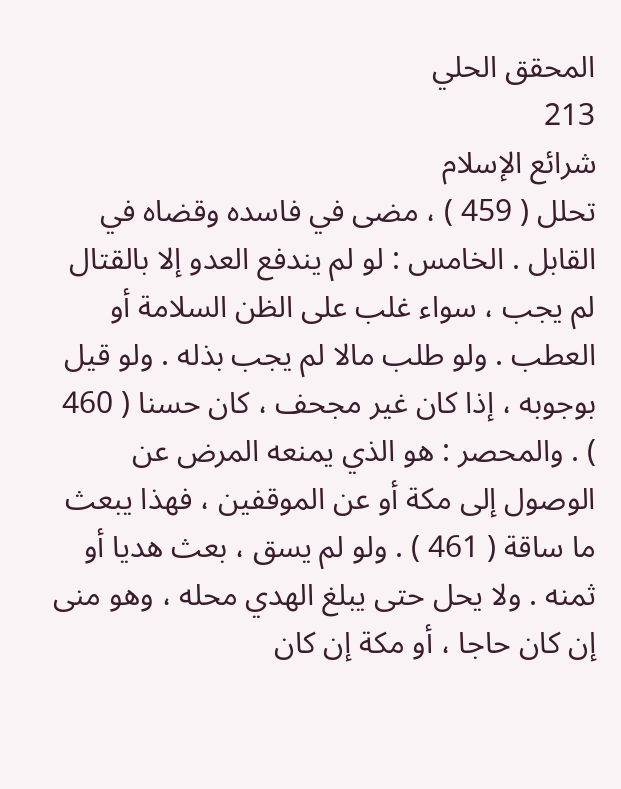المحقق الحلي
213
شرائع الإسلام
تحلل ( 459 ) ، مضى في فاسده وقضاه في القابل . الخامس : لو لم يندفع العدو إلا بالقتال لم يجب ، سواء غلب على الظن السلامة أو العطب . ولو طلب مالا لم يجب بذله . ولو قيل بوجوبه ، إذا كان غير مجحف ، كان حسنا ( 460 ) . والمحصر : هو الذي يمنعه المرض عن الوصول إلى مكة أو عن الموقفين ، فهذا يبعث ما ساقة ( 461 ) . ولو لم يسق ، بعث هديا أو ثمنه . ولا يحل حتى يبلغ الهدي محله ، وهو منى إن كان حاجا ، أو مكة إن كان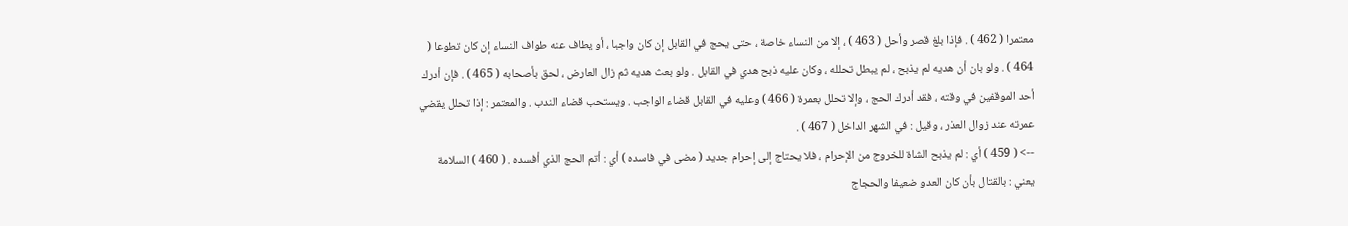معتمرا ( 462 ) . فإذا بلغ قصر وأحل ( 463 ) ، إلا من النساء خاصة ، حتى يحج في القابل إن كان واجبا ، أو يطاف عنه طواف النساء إن كان تطوعا ( 464 ) . ولو بان أن هديه لم يذبح ، لم يبطل تحلله ، وكان عليه ذبح هدي في القابل . ولو بعث هديه ثم زال العارض ، لحق بأصحابه ( 465 ) . فإن أدرك أحد الموقفين في وقته ، فقد أدرك الحج ، وإلا تحلل بعمرة ( 466 ) وعليه في القابل قضاء الواجب . ويستحب قضاء الندب . والمعتمر : إذا تحلل يقضي عمرته عند زوال العذر ، وقيل : في الشهر الداخل ( 467 ) .
--> ( 459 ) أي : لم يذبح الشاة للخروج من الإحرام ، فلا يحتاج إلى إحرام جديد ( مضى في فاسده ) أي : أتم الحج الذي أفسده . ( 460 ) السلامة يعني : بالقتال بأن كان العدو ضعيفا والحجاج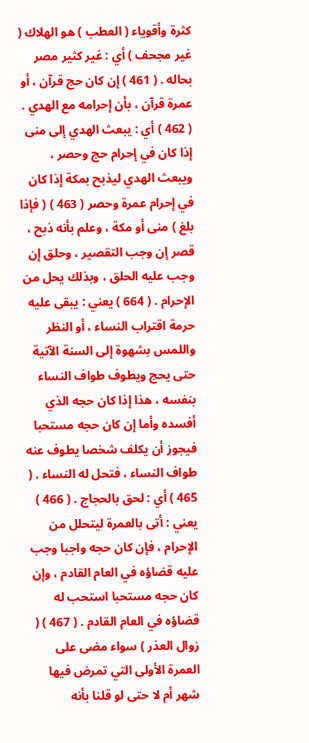كثرة وأقوياء ( العطب ) هو الهلاك ( غير مجحف ) أي : غير كثير مصر بحاله . ( 461 ) إن كان حج قرآن ، أو عمرة قرآن ، بأن إحرامه مع الهدي . ( 462 ) أي : يبعث الهدي إلى منى إذا كان في إحرام حج وحصر ، ويبعث الهدي ليذبح بمكة إذا كان في إحرام عمرة وحصر ( 463 ) ( فإذا بلغ ) منى أو مكة ، وعلم بأنه ذبح ، قصر إن وجب التقصير ، وحلق إن وجب عليه الحلق ، وبذلك يحل من الإحرام . ( 664 ) يعني : يبقى عليه حرمة اقتراب النساء ، أو النظر واللمس بشهوة إلى السنة الآتية حتى يحج ويطوف طواف النساء بنفسه ، هذا إذا كان حجه الذي أفسده وأما إن كان حجه مستحبا فيجوز أن يكلف شخصا يطوف عنه طواف النساء ، فتحل له النساء . ( 465 ) أي : لحق بالحجاج . ( 466 ) يعني : أتى بالعمرة ليتحلل من الإحرام ، فإن كان حجه واجبا وجب عليه قضاؤه في العام القادم ، وإن كان حجه مستحبا استحب له قضاؤه في العام القادم . ( 467 ) ( زوال العذر ) سواء مضى على العمرة الأولى التي تمرض فيها شهر أم لا حتى لو قلنا بأنه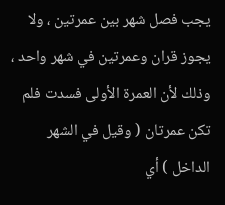يجب فصل شهر بين عمرتين ، ولا يجوز قران وعمرتين في شهر واحد ، وذلك لأن العمرة الأولى فسدت فلم تكن عمرتان ( وقيل في الشهر الداخل ) أي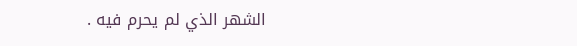الشهر الذي لم يحرم فيه .